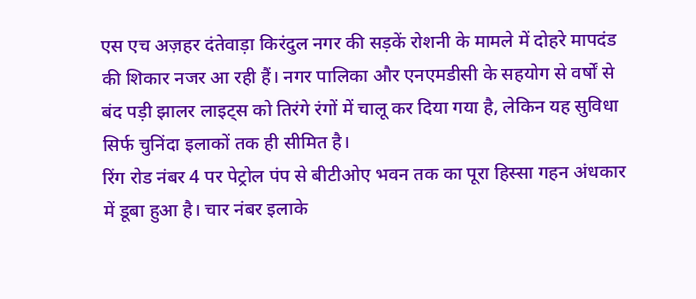एस एच अज़हर दंतेवाड़ा किरंदुल नगर की सड़कें रोशनी के मामले में दोहरे मापदंड की शिकार नजर आ रही हैं। नगर पालिका और एनएमडीसी के सहयोग से वर्षों से बंद पड़ी झालर लाइट्स को तिरंगे रंगों में चालू कर दिया गया है, लेकिन यह सुविधा सिर्फ चुनिंदा इलाकों तक ही सीमित है।
रिंग रोड नंबर 4 पर पेट्रोल पंप से बीटीओए भवन तक का पूरा हिस्सा गहन अंधकार में डूबा हुआ है। चार नंबर इलाके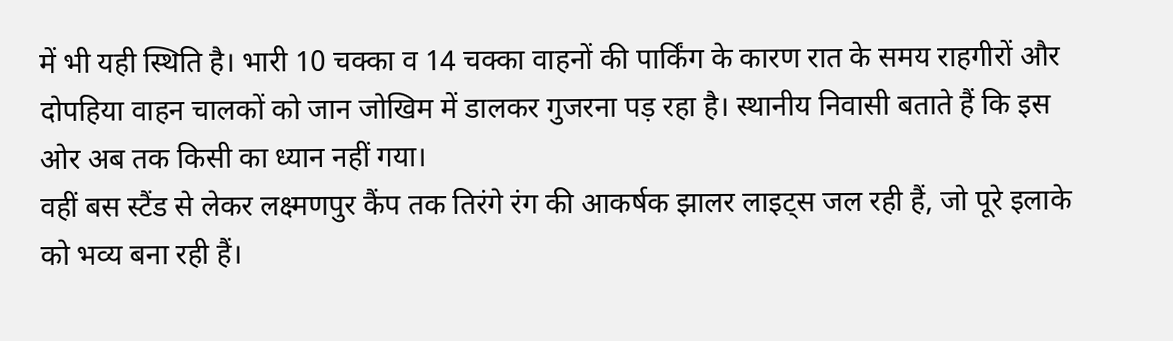में भी यही स्थिति है। भारी 10 चक्का व 14 चक्का वाहनों की पार्किंग के कारण रात के समय राहगीरों और दोपहिया वाहन चालकों को जान जोखिम में डालकर गुजरना पड़ रहा है। स्थानीय निवासी बताते हैं कि इस ओर अब तक किसी का ध्यान नहीं गया।
वहीं बस स्टैंड से लेकर लक्ष्मणपुर कैंप तक तिरंगे रंग की आकर्षक झालर लाइट्स जल रही हैं, जो पूरे इलाके को भव्य बना रही हैं।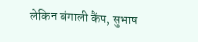लेकिन बंगाली कैंप, सुभाष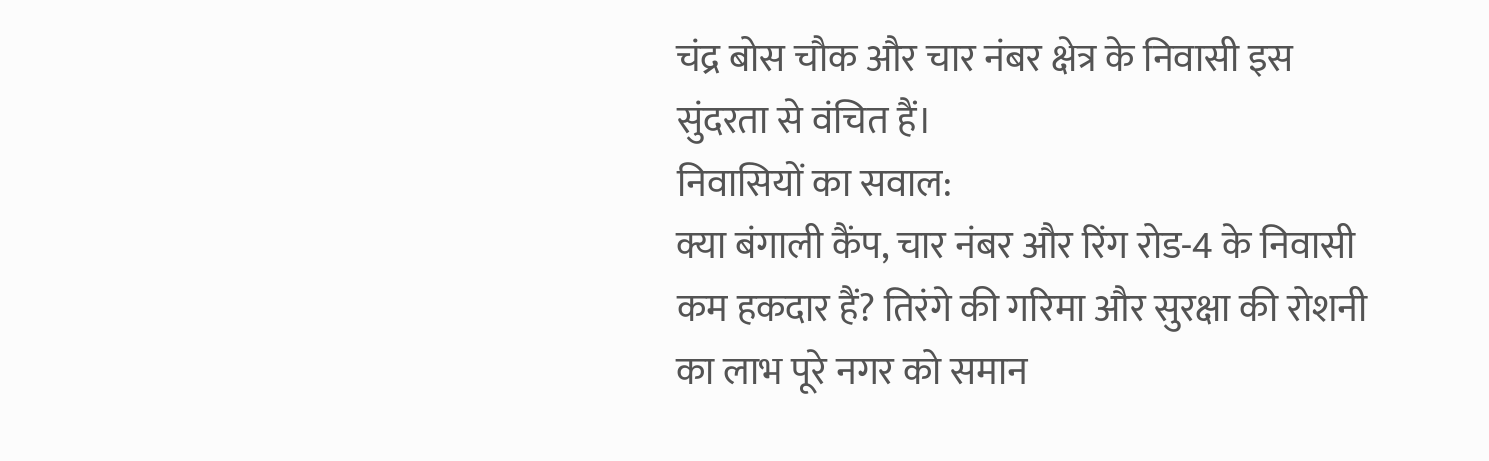चंद्र बोस चौक और चार नंबर क्षेत्र के निवासी इस सुंदरता से वंचित हैं।
निवासियों का सवाल:
क्या बंगाली कैंप, चार नंबर और रिंग रोड-4 के निवासी कम हकदार हैं? तिरंगे की गरिमा और सुरक्षा की रोशनी का लाभ पूरे नगर को समान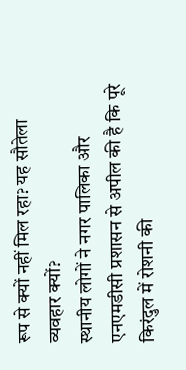रूप से क्यों नहीं मिल रहा? यह सौतेला व्यवहार क्यों?
स्थानीय लोगों ने नगर पालिका और एनएमडीसी प्रशासन से अपील की है कि पूरे किरंदुल में रोशनी की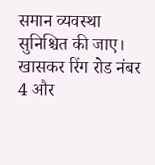समान व्यवस्था सुनिश्चित की जाए। खासकर रिंग रोड नंबर 4 और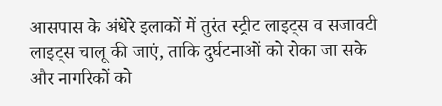आसपास के अंधेरे इलाकों में तुरंत स्ट्रीट लाइट्स व सजावटी लाइट्स चालू की जाएं, ताकि दुर्घटनाओं को रोका जा सके और नागरिकों को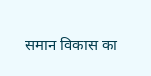समान विकास का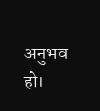अनुभव हो।